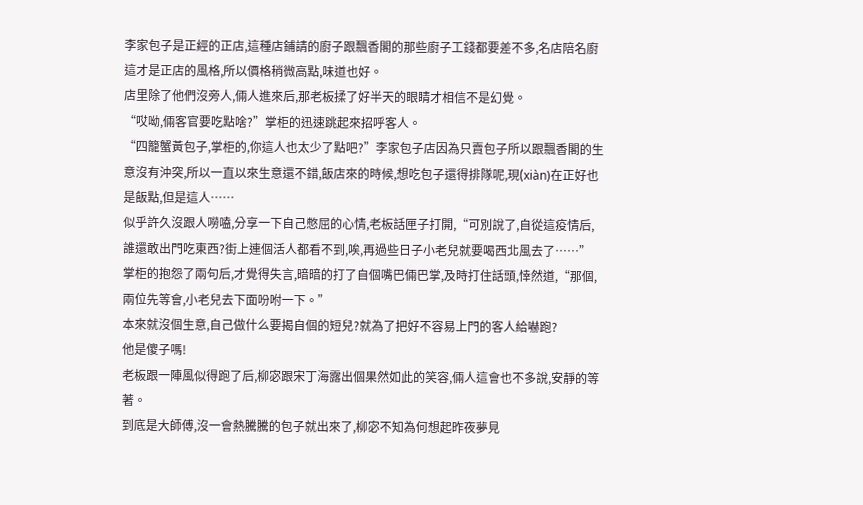李家包子是正經的正店,這種店鋪請的廚子跟飄香閣的那些廚子工錢都要差不多,名店陪名廚這才是正店的風格,所以價格稍微高點,味道也好。
店里除了他們沒旁人,倆人進來后,那老板揉了好半天的眼睛才相信不是幻覺。
“哎呦,倆客官要吃點啥?”掌柜的迅速跳起來招呼客人。
“四籠蟹黃包子,掌柜的,你這人也太少了點吧?”李家包子店因為只賣包子所以跟飄香閣的生意沒有沖突,所以一直以來生意還不錯,飯店來的時候,想吃包子還得排隊呢,現(xiàn)在正好也是飯點,但是這人……
似乎許久沒跟人嘮嗑,分享一下自己憋屈的心情,老板話匣子打開,“可別說了,自從這疫情后,誰還敢出門吃東西?街上連個活人都看不到,唉,再過些日子小老兒就要喝西北風去了……”
掌柜的抱怨了兩句后,才覺得失言,暗暗的打了自個嘴巴倆巴掌,及時打住話頭,悻然道,“那個,兩位先等會,小老兒去下面吩咐一下。”
本來就沒個生意,自己做什么要揭自個的短兒?就為了把好不容易上門的客人給嚇跑?
他是傻子嗎!
老板跟一陣風似得跑了后,柳宓跟宋丁海露出個果然如此的笑容,倆人這會也不多說,安靜的等著。
到底是大師傅,沒一會熱騰騰的包子就出來了,柳宓不知為何想起昨夜夢見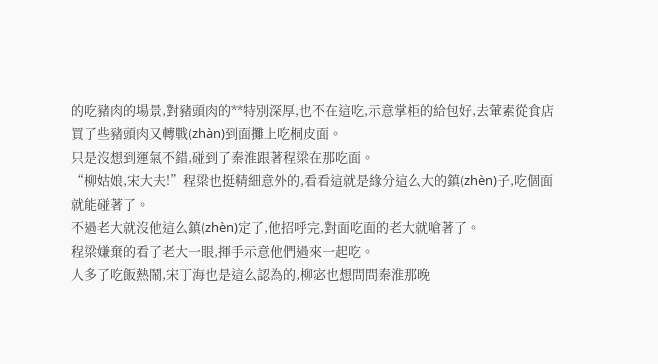的吃豬肉的場景,對豬頭肉的**特別深厚,也不在這吃,示意掌柜的給包好,去葷素從食店買了些豬頭肉又轉戰(zhàn)到面攤上吃桐皮面。
只是沒想到運氣不錯,碰到了秦淮跟著程梁在那吃面。
“柳姑娘,宋大夫!”程梁也挺精細意外的,看看這就是緣分這么大的鎮(zhèn)子,吃個面就能碰著了。
不過老大就沒他這么鎮(zhèn)定了,他招呼完,對面吃面的老大就嗆著了。
程梁嫌棄的看了老大一眼,揮手示意他們過來一起吃。
人多了吃飯熱鬧,宋丁海也是這么認為的,柳宓也想問問秦淮那晚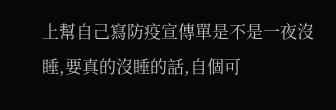上幫自己寫防疫宣傳單是不是一夜沒睡,要真的沒睡的話,自個可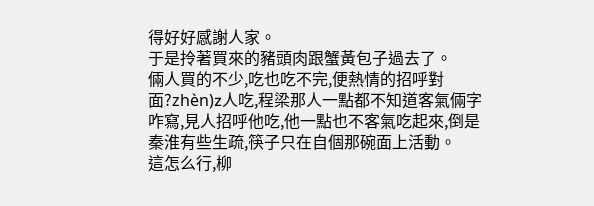得好好感謝人家。
于是拎著買來的豬頭肉跟蟹黃包子過去了。
倆人買的不少,吃也吃不完,便熱情的招呼對面?zhèn)z人吃,程梁那人一點都不知道客氣倆字咋寫,見人招呼他吃,他一點也不客氣吃起來,倒是秦淮有些生疏,筷子只在自個那碗面上活動。
這怎么行,柳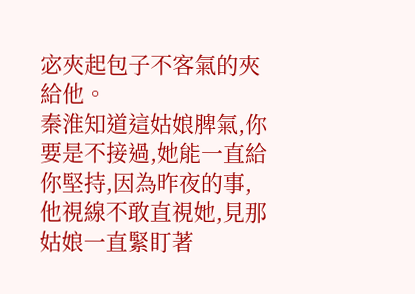宓夾起包子不客氣的夾給他。
秦淮知道這姑娘脾氣,你要是不接過,她能一直給你堅持,因為昨夜的事,他視線不敢直視她,見那姑娘一直緊盯著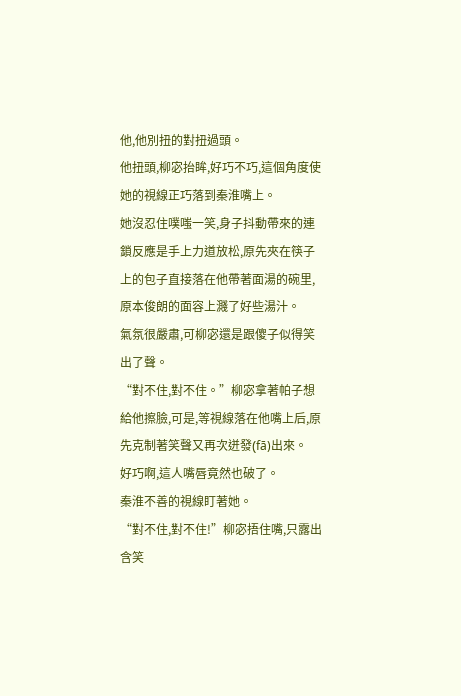他,他別扭的對扭過頭。
他扭頭,柳宓抬眸,好巧不巧,這個角度使她的視線正巧落到秦淮嘴上。
她沒忍住噗嗤一笑,身子抖動帶來的連鎖反應是手上力道放松,原先夾在筷子上的包子直接落在他帶著面湯的碗里,原本俊朗的面容上濺了好些湯汁。
氣氛很嚴肅,可柳宓還是跟傻子似得笑出了聲。
“對不住,對不住。”柳宓拿著帕子想給他擦臉,可是,等視線落在他嘴上后,原先克制著笑聲又再次迸發(fā)出來。
好巧啊,這人嘴唇竟然也破了。
秦淮不善的視線盯著她。
“對不住,對不住!”柳宓捂住嘴,只露出含笑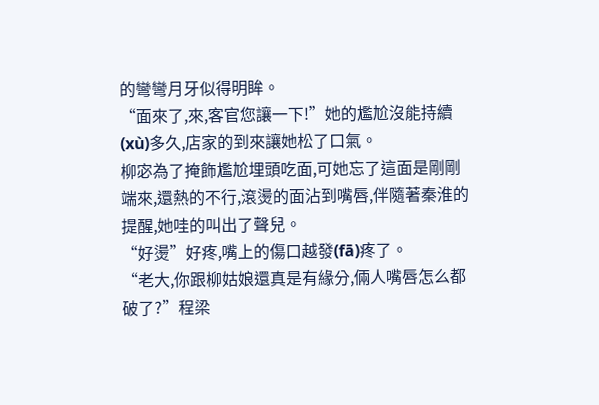的彎彎月牙似得明眸。
“面來了,來,客官您讓一下!”她的尷尬沒能持續(xù)多久,店家的到來讓她松了口氣。
柳宓為了掩飾尷尬埋頭吃面,可她忘了這面是剛剛端來,還熱的不行,滾燙的面沾到嘴唇,伴隨著秦淮的提醒,她哇的叫出了聲兒。
“好燙”好疼,嘴上的傷口越發(fā)疼了。
“老大,你跟柳姑娘還真是有緣分,倆人嘴唇怎么都破了?”程梁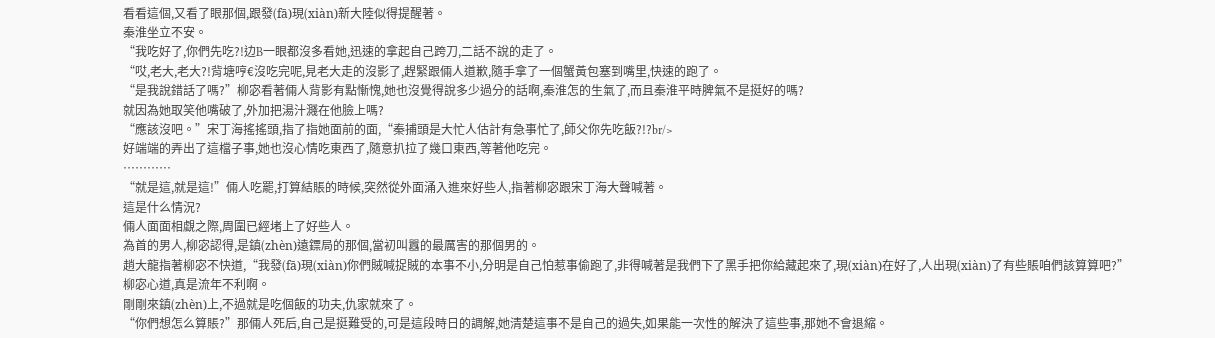看看這個,又看了眼那個,跟發(fā)現(xiàn)新大陸似得提醒著。
秦淮坐立不安。
“我吃好了,你們先吃?!边B一眼都沒多看她,迅速的拿起自己跨刀,二話不說的走了。
“哎,老大,老大?!背塘哼€沒吃完呢,見老大走的沒影了,趕緊跟倆人道歉,隨手拿了一個蟹黃包塞到嘴里,快速的跑了。
“是我說錯話了嗎?”柳宓看著倆人背影有點慚愧,她也沒覺得說多少過分的話啊,秦淮怎的生氣了,而且秦淮平時脾氣不是挺好的嗎?
就因為她取笑他嘴破了,外加把湯汁濺在他臉上嗎?
“應該沒吧。”宋丁海搖搖頭,指了指她面前的面,“秦捕頭是大忙人估計有急事忙了,師父你先吃飯?!?br/>
好端端的弄出了這檔子事,她也沒心情吃東西了,隨意扒拉了幾口東西,等著他吃完。
…………
“就是這,就是這!”倆人吃罷,打算結賬的時候,突然從外面涌入進來好些人,指著柳宓跟宋丁海大聲喊著。
這是什么情況?
倆人面面相覷之際,周圍已經堵上了好些人。
為首的男人,柳宓認得,是鎮(zhèn)遠鏢局的那個,當初叫囂的最厲害的那個男的。
趙大龍指著柳宓不快道,“我發(fā)現(xiàn)你們賊喊捉賊的本事不小,分明是自己怕惹事偷跑了,非得喊著是我們下了黑手把你給藏起來了,現(xiàn)在好了,人出現(xiàn)了有些賬咱們該算算吧?”
柳宓心道,真是流年不利啊。
剛剛來鎮(zhèn)上,不過就是吃個飯的功夫,仇家就來了。
“你們想怎么算賬?”那倆人死后,自己是挺難受的,可是這段時日的調解,她清楚這事不是自己的過失,如果能一次性的解決了這些事,那她不會退縮。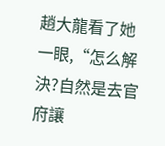趙大龍看了她一眼,“怎么解決?自然是去官府讓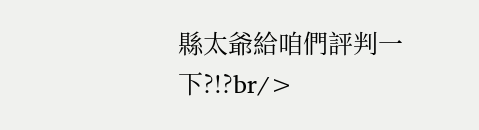縣太爺給咱們評判一下?!?br/>